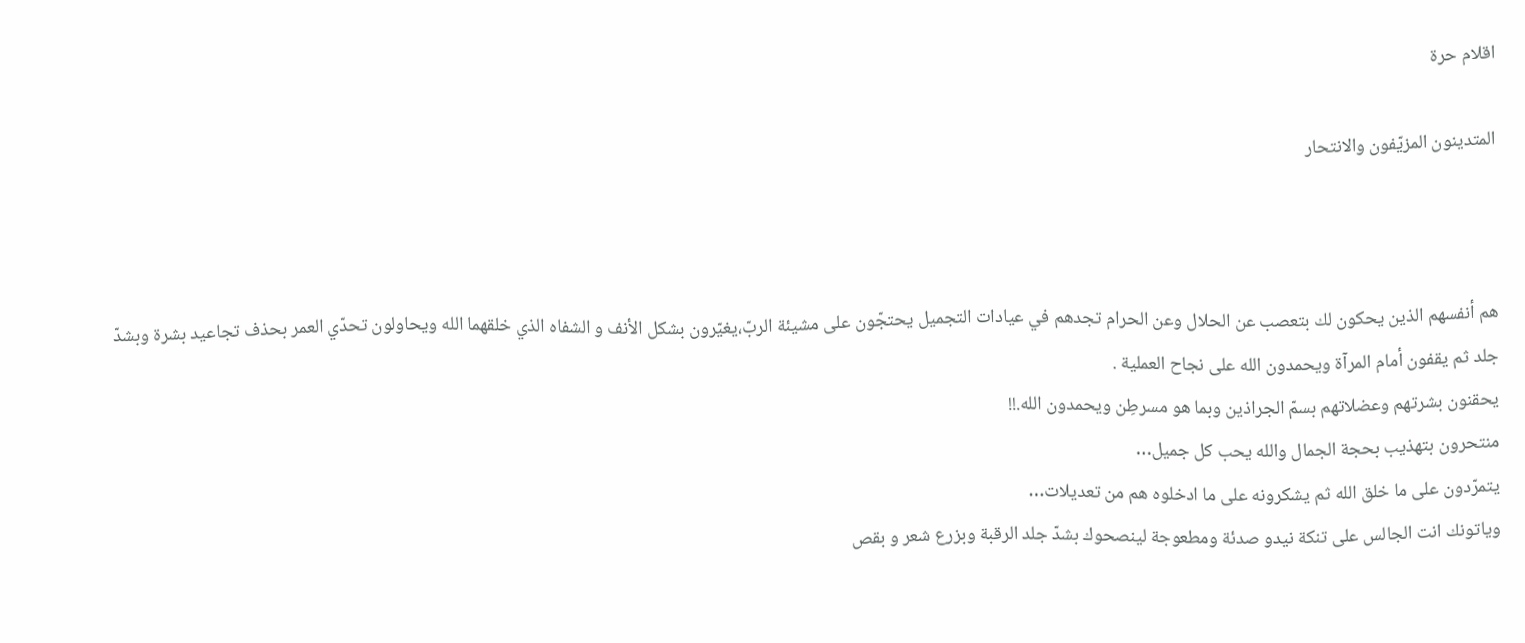اقلام حرة

المتدينون المزيّفون والانتحار



هم أنفسهم الذين يحكون لك بتعصب عن الحلال وعن الحرام تجدهم في عيادات التجميل يحتجّون على مشيئة الربّ،يغيّرون بشكل الأنف و الشفاه الذي خلقهما الله ويحاولون تحدّي العمر بحذف تجاعيد بشرة وبشدّ جلد ثم يقفون أمام المرآة ويحمدون الله على نجاح العملية .
يحقنون بشرتهم وعضلاتهم بسمّ الجراذين وبما هو مسرطِن ويحمدون الله.!!
منتحرون بتهذيب بحجة الجمال والله يحب كل جميل…
يتمرّدون على ما خلق الله ثم يشكرونه على ما ادخلوه هم من تعديلات…
وياتونك انت الجالس على تنكة نيدو صدئة ومطعوجة لينصحوك بشدّ جلد الرقبة وبزرع شعر و بقص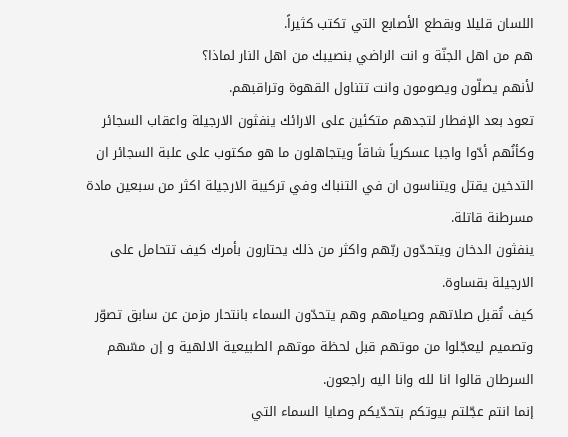اللسان قليلا وبقطع الأصابع التي تكتب كثيراً.
هم من اهل الجنّة و انت الراضي بنصيبك من اهل النار لماذا؟
لأنهم يصلّون ويصومون وانت تتناول القهوة وتراقبهم.
تعود بعد الإفطار لتجدهم متكئين على الارائك ينفثون الارجيلة واعقاب السجائر وكأنُهم أدّوا واجبا عسكرياً شاقاً ويتجاهلون ما هو مكتوب على علبة السجائر ان التدخين يقتل ويتناسون ان في التنباك وفي تركيبة الارجيلة اكثر من سبعين مادة مسرطنة قاتلة.
ينفثون الدخان ويتحدّون ربّهم واكثر من ذلك يحتارون بأمرك كيف تتحامل على الارجيلة بقساوة.
كيف تُقبل صلاتهم وصيامهم وهم يتحدّون السماء بانتحار مزمن عن سابق تصوّر وتصميم ليعجّلوا من موتهم قبل لحظة موتهم الطبيعية الالهية و إن مسّهم السرطان قالوا انا لله وانا اليه راجعون.
إنما انتم عجّلتم بيوتكم بتحدّيكم وصايا السماء التي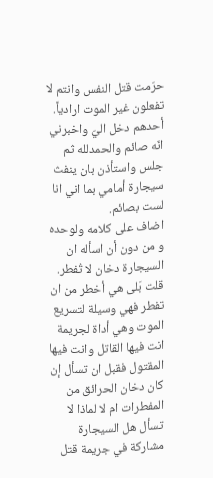حرّمت قتل النفس وانتم لا تفعلون غير الموت ارادياً.
أحدهم دخل اليّ واخبرني انّه صائم والحمدلله ثم جلس واستأذن بان ينفث سيجارة أمامي بما اني انا لست بصائم.
اضاف على كلامه ولوحده و من دون أن اسأله ان السيجارة دخان لا تُفطر.
قلت بَلى هي أخطر من ان تفطر فهي وسيلة لتسريع الموت وهي أداة لجريمة انت فيها القاتل وانت فيها المقتول فقبل ان تسأل إن كان دخان الحرائق من المفطرات ام لا لماذا لا تسأل هل السيجارة مشاركة في جريمة قتل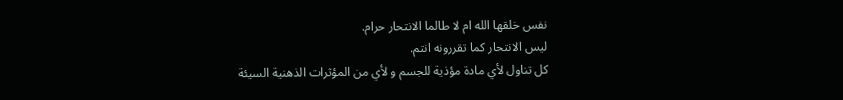نفس خلقها الله ام لا طالما الانتحار حرام.
ليس الانتحار كما تقررونه انتم.
كل تناول لأي مادة مؤذية للجسم و لأي من المؤثرات الذهنية السيئة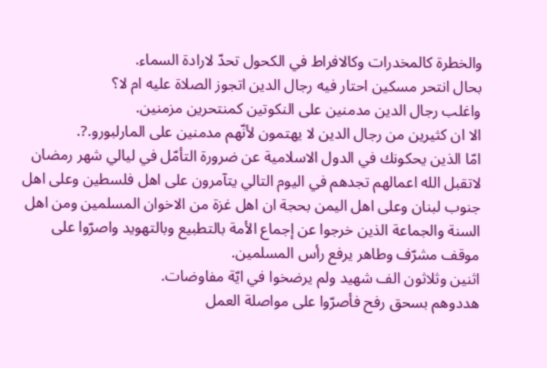والخطرة كالمخدرات وكالافراط في الكحول تحدّ لارادة السماء.
بحال انتحر مسكين احتار فيه رجال الدين اتجوز الصلاة عليه ام لا؟
واغلب رجال الدين مدمنين على النكوتين كمنتحرين مزمنين.
الا ان كثيرين من رجال الدين لا يهتمون لأنّهم مدمنين على المارلبورو.?.
امّا الذين يحكونك في الدول الاسلامية عن ضرورة التأمّل في ليالي شهر رمضان لاتقبل الله اعمالهم تجدهم في اليوم التالي يتآمرون على اهل فلسطين وعلى اهل جنوب لبنان وعلى اهل اليمن بحجة ان اهل غزة من الاخوان المسلمين ومن اهل السنة والجماعة الذين خرجوا عن إجماع الأمة بالتطبيع وبالتهويد واصرّوا على موقف مشرّف وطاهر يرفع رأس المسلمين.
اثنين وثلاثون الف شهيد ولم يرضخوا في ايّة مفاوضات.
هددوهم بسحق رفح فأصرّوا على مواصلة العمل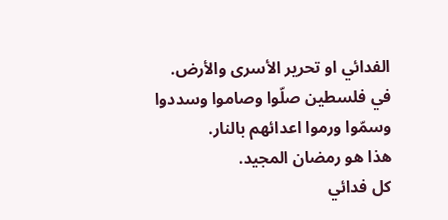الفدائي او تحرير الأسرى والأرض.
في فلسطين صلّوا وصاموا وسددوا وسمّوا ورموا اعدائهم بالنار.
هذا هو رمضان المجيد.
كل فدائي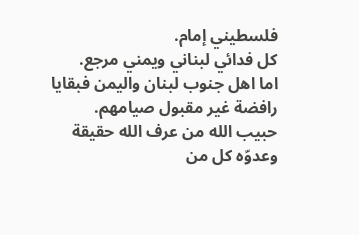فلسطيني إمام.
كل فدائي لبناني ويمني مرجع.
اما اهل جنوب لبنان واليمن فبقايا رافضة غير مقبول صيامهم.
حبيب الله من عرف الله حقيقة وعدوّه كل من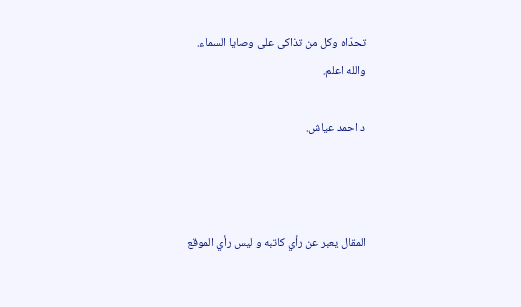تحدّاه وكل من تذاكى على وصايا السماء.
والله اعلم.

د احمد عياش.



المقال يعبر عن رأي كاتبه و ليس رأي الموقع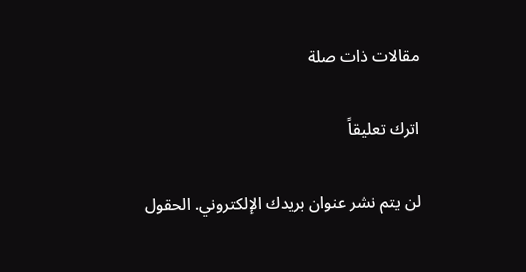مقالات ذات صلة

اترك تعليقاً

لن يتم نشر عنوان بريدك الإلكتروني. الحقول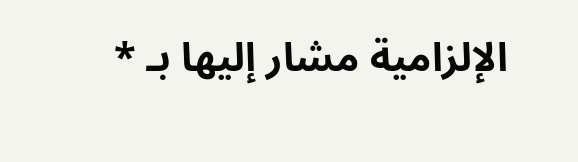الإلزامية مشار إليها بـ *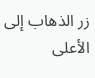زر الذهاب إلى الأعلى